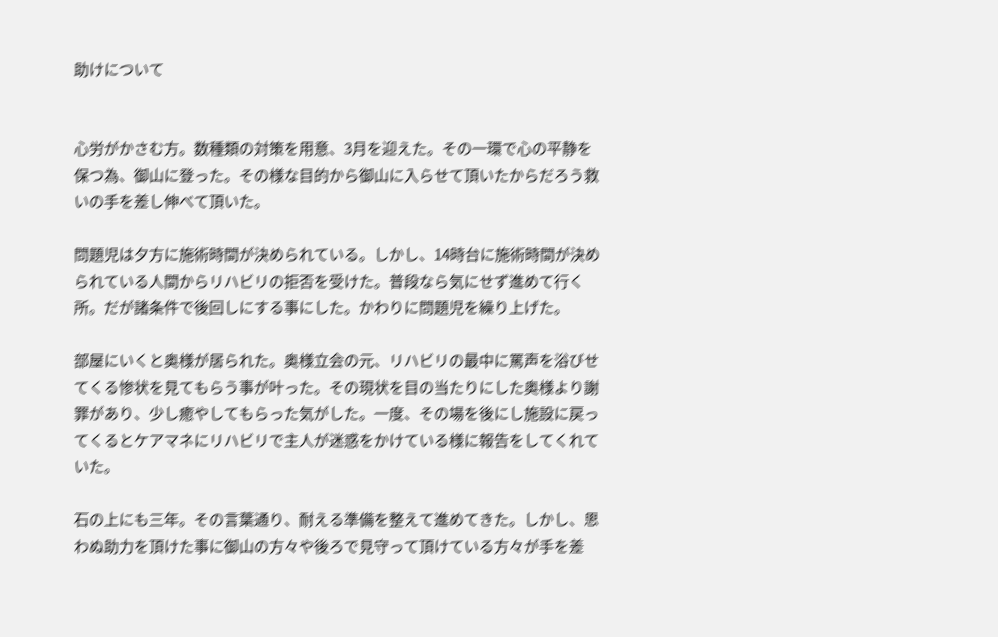助けについて


心労がかさむ方。数種類の対策を用意、3月を迎えた。その一環で心の平静を保つ為、御山に登った。その様な目的から御山に入らせて頂いたからだろう救いの手を差し伸べて頂いた。

問題児は夕方に施術時間が決められている。しかし、14時台に施術時間が決められている人間からリハビリの拒否を受けた。普段なら気にせず進めて行く所。だが諸条件で後回しにする事にした。かわりに問題児を繰り上げた。

部屋にいくと奥様が居られた。奥様立会の元、リハビリの最中に罵声を浴びせてくる惨状を見てもらう事が叶った。その現状を目の当たりにした奥様より謝罪があり、少し癒やしてもらった気がした。一度、その場を後にし施設に戻ってくるとケアマネにリハビリで主人が迷惑をかけている様に報告をしてくれていた。

石の上にも三年。その言葉通り、耐える準備を整えて進めてきた。しかし、思わぬ助力を頂けた事に御山の方々や後ろで見守って頂けている方々が手を差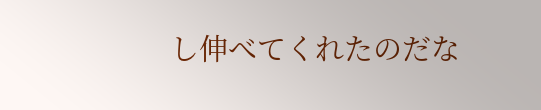し伸べてくれたのだな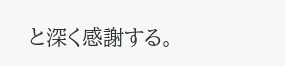と深く感謝する。